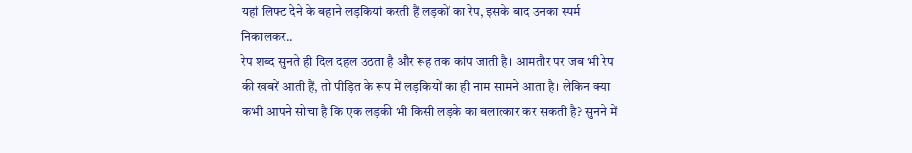यहां लिफ्ट देने के बहाने लड़कियां करती हैं लड़कों का रेप, इसके बाद उनका स्पर्म निकालकर..
रेप शब्द सुनते ही दिल दहल उठता है और रूह तक कांप जाती है। आमतौर पर जब भी रेप की खबरें आती हैं, तो पीड़ित के रूप में लड़कियों का ही नाम सामने आता है। लेकिन क्या कभी आपने सोचा है कि एक लड़की भी किसी लड़के का बलात्कार कर सकती है? सुनने में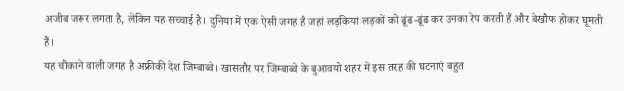अजीब जरूर लगता है, लेकिन यह सच्चाई है। दुनिया में एक ऐसी जगह है जहां लड़कियां लड़कों को ढूंढ-ढूंढ कर उनका रेप करती हैं और बेखौफ होकर घूमती हैं।
यह चौंकाने वाली जगह है अफ्रीकी देश जिम्बाब्वे। खासतौर पर जिम्बाब्वे के बुआवयो शहर में इस तरह की घटनाएं बहुत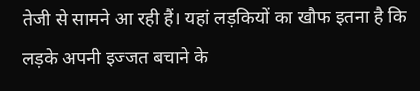तेजी से सामने आ रही हैं। यहां लड़कियों का खौफ इतना है कि लड़के अपनी इज्जत बचाने के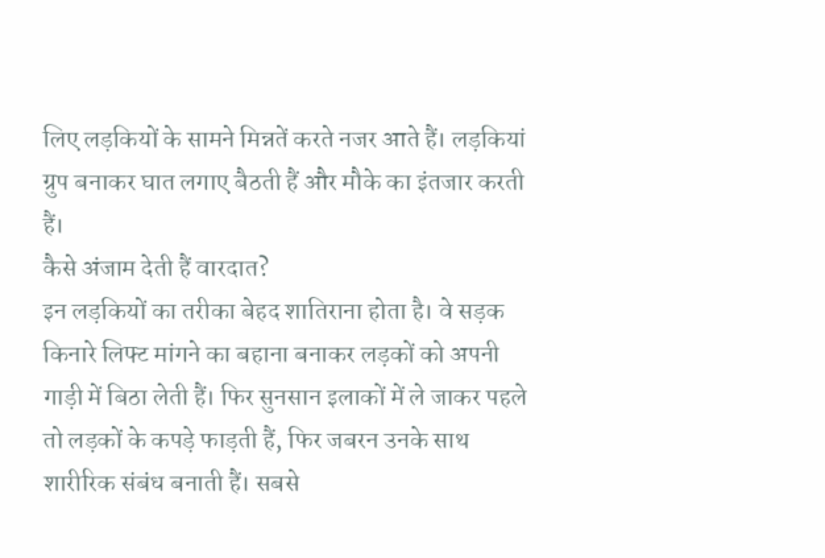लिए लड़कियों के सामने मिन्नतें करते नजर आते हैं। लड़कियां ग्रुप बनाकर घात लगाए बैठती हैं और मौके का इंतजार करती हैं।
कैसे अंजाम देती हैं वारदात?
इन लड़कियों का तरीका बेहद शातिराना होता है। वे सड़क किनारे लिफ्ट मांगने का बहाना बनाकर लड़कों को अपनी गाड़ी में बिठा लेती हैं। फिर सुनसान इलाकों में ले जाकर पहले तो लड़कों के कपड़े फाड़ती हैं, फिर जबरन उनके साथ शारीरिक संबंध बनाती हैं। सबसे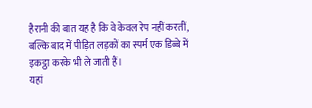हैरानी की बात यह है कि वे केवल रेप नहीं करतीं, बल्कि बाद में पीड़ित लड़कों का स्पर्म एक डिब्बे में इकट्ठा करके भी ले जाती हैं।
यहां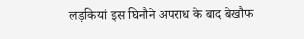लड़कियां इस घिनौने अपराध के बाद बेखौफ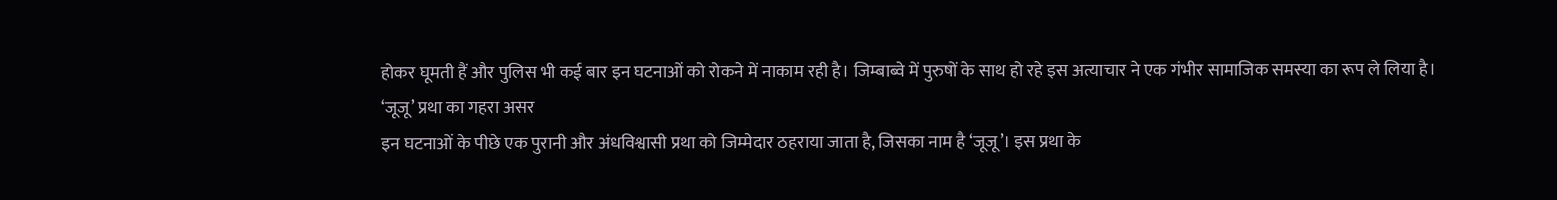होकर घूमती हैं और पुलिस भी कई बार इन घटनाओं को रोकने में नाकाम रही है। जिम्बाब्वे में पुरुषों के साथ हो रहे इस अत्याचार ने एक गंभीर सामाजिक समस्या का रूप ले लिया है।
‘जूजू’ प्रथा का गहरा असर
इन घटनाओं के पीछे एक पुरानी और अंधविश्वासी प्रथा को जिम्मेदार ठहराया जाता है, जिसका नाम है ‘जूजू’। इस प्रथा के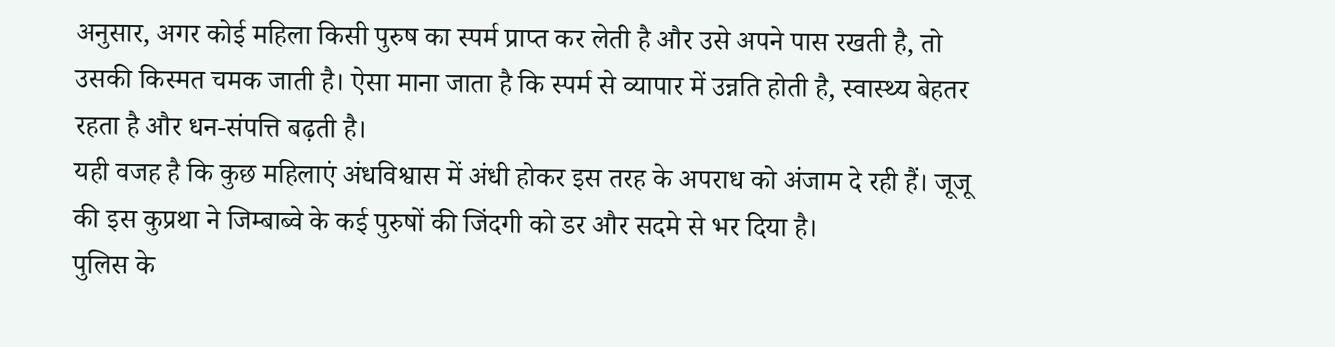अनुसार, अगर कोई महिला किसी पुरुष का स्पर्म प्राप्त कर लेती है और उसे अपने पास रखती है, तो उसकी किस्मत चमक जाती है। ऐसा माना जाता है कि स्पर्म से व्यापार में उन्नति होती है, स्वास्थ्य बेहतर रहता है और धन-संपत्ति बढ़ती है।
यही वजह है कि कुछ महिलाएं अंधविश्वास में अंधी होकर इस तरह के अपराध को अंजाम दे रही हैं। जूजू की इस कुप्रथा ने जिम्बाब्वे के कई पुरुषों की जिंदगी को डर और सदमे से भर दिया है।
पुलिस के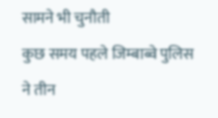सामने भी चुनौती
कुछ समय पहले जिम्बाब्वे पुलिस ने तीन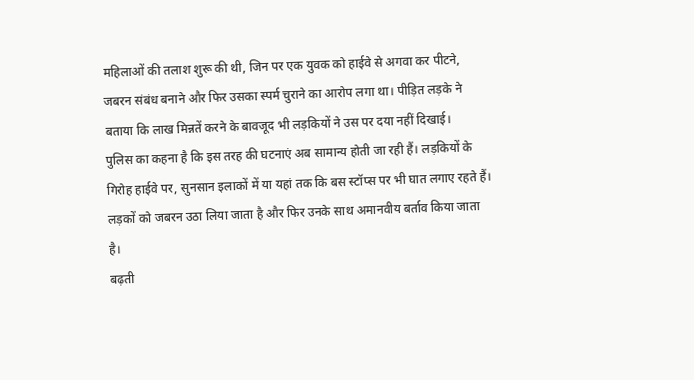महिलाओं की तलाश शुरू की थी, जिन पर एक युवक को हाईवे से अगवा कर पीटने, जबरन संबंध बनाने और फिर उसका स्पर्म चुराने का आरोप लगा था। पीड़ित लड़के ने बताया कि लाख मिन्नतें करने के बावजूद भी लड़कियों ने उस पर दया नहीं दिखाई।
पुलिस का कहना है कि इस तरह की घटनाएं अब सामान्य होती जा रही हैं। लड़कियों के गिरोह हाईवे पर, सुनसान इलाकों में या यहां तक कि बस स्टॉप्स पर भी घात लगाए रहते हैं। लड़कों को जबरन उठा लिया जाता है और फिर उनके साथ अमानवीय बर्ताव किया जाता है।
बढ़ती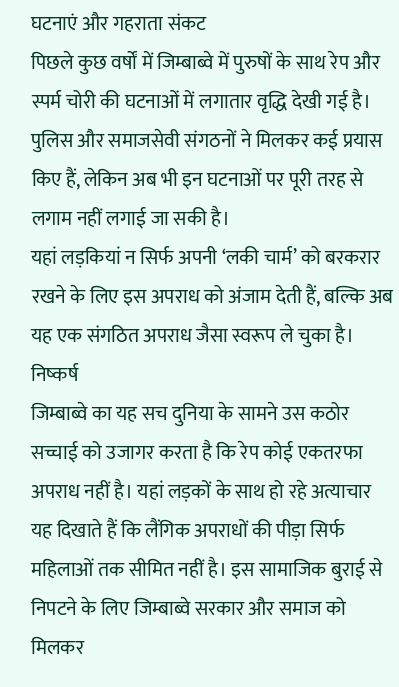घटनाएं और गहराता संकट
पिछले कुछ वर्षों में जिम्बाब्वे में पुरुषों के साथ रेप और स्पर्म चोरी की घटनाओं में लगातार वृद्धि देखी गई है। पुलिस और समाजसेवी संगठनों ने मिलकर कई प्रयास किए हैं, लेकिन अब भी इन घटनाओं पर पूरी तरह से लगाम नहीं लगाई जा सकी है।
यहां लड़कियां न सिर्फ अपनी ‘लकी चार्म’ को बरकरार रखने के लिए इस अपराध को अंजाम देती हैं, बल्कि अब यह एक संगठित अपराध जैसा स्वरूप ले चुका है।
निष्कर्ष
जिम्बाब्वे का यह सच दुनिया के सामने उस कठोर सच्चाई को उजागर करता है कि रेप कोई एकतरफा अपराध नहीं है। यहां लड़कों के साथ हो रहे अत्याचार यह दिखाते हैं कि लैंगिक अपराधों की पीड़ा सिर्फ महिलाओं तक सीमित नहीं है। इस सामाजिक बुराई से निपटने के लिए जिम्बाब्वे सरकार और समाज को मिलकर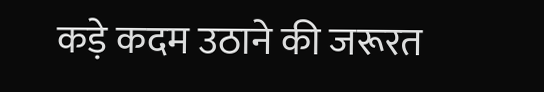कड़े कदम उठाने की जरूरत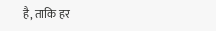है, ताकि हर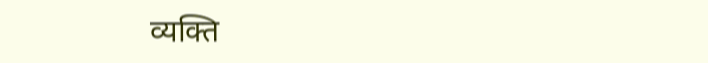व्यक्ति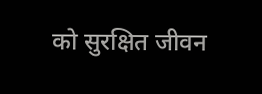को सुरक्षित जीवन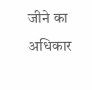जीने का अधिकार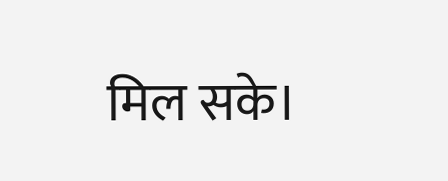मिल सके।